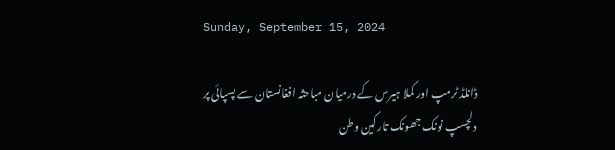Sunday, September 15, 2024

ڈانلڈ ٹرمپ اور کملا ہیرس کے درمیان مباحثہ افغانستان سے پسپائی پر دلچسپ نونک جھونک تارکین وطن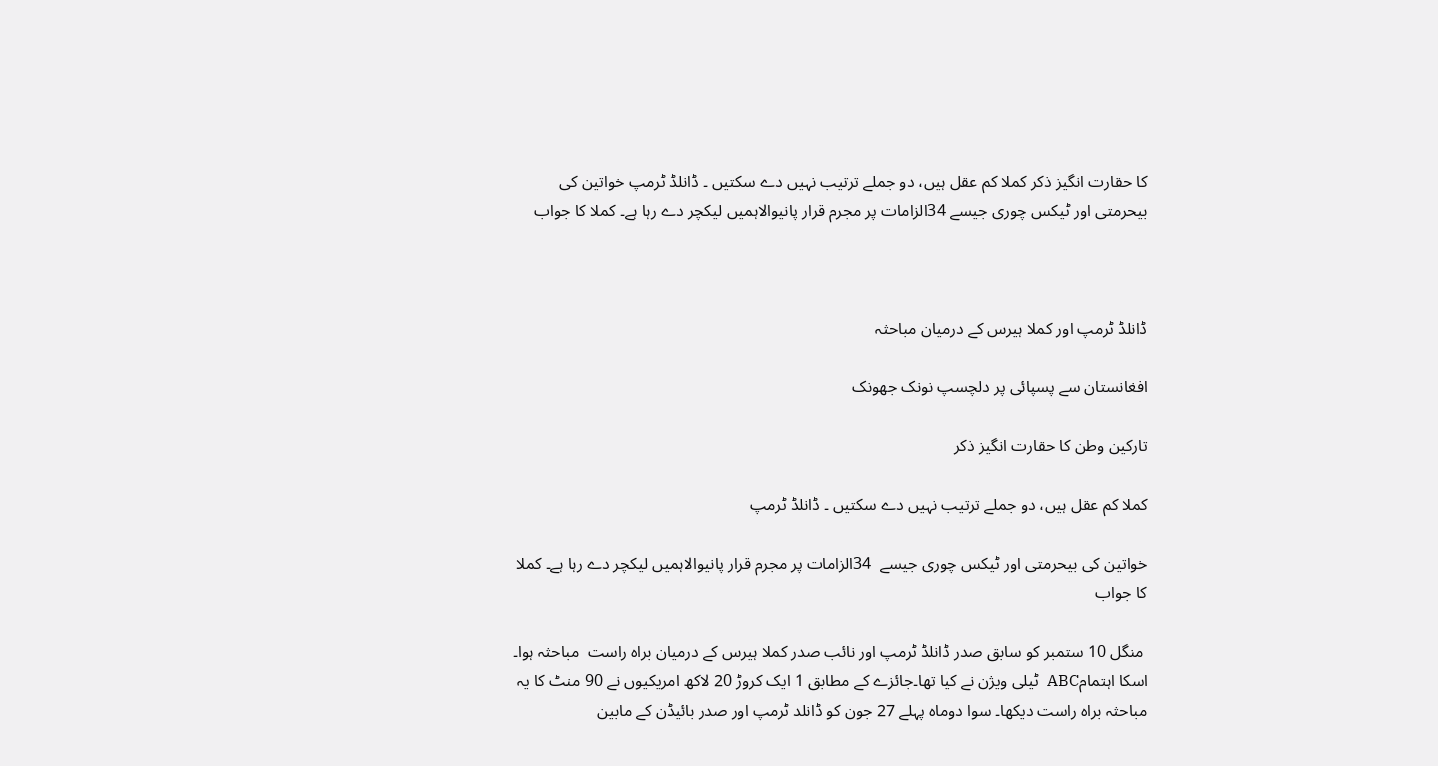کا حقارت انگیز ذکر کملا کم عقل ہیں، دو جملے ترتیب نہیں دے سکتیں ۔ ڈانلڈ ٹرمپ خواتین کی بیحرمتی اور ٹیکس چوری جیسے 34الزامات پر مجرم قرار پانیوالاہمیں لیکچر دے رہا ہے۔ کملا کا جواب



ڈانلڈ ٹرمپ اور کملا ہیرس کے درمیان مباحثہ

افغانستان سے پسپائی پر دلچسپ نونک جھونک

تارکین وطن کا حقارت انگیز ذکر

کملا کم عقل ہیں، دو جملے ترتیب نہیں دے سکتیں ۔ ڈانلڈ ٹرمپ

خواتین کی بیحرمتی اور ٹیکس چوری جیسے  34الزامات پر مجرم قرار پانیوالاہمیں لیکچر دے رہا ہے۔ کملا کا جواب

 منگل 10 ستمبر کو سابق صدر ڈانلڈ ٹرمپ اور نائب صدر کملا ہیرس کے درمیان براہ راست  مباحثہ ہوا۔ اسکا اہتمامABC  ٹیلی ویژن نے کیا تھا۔جائزے کے مطابق 1 ایک کروڑ 20 لاکھ امریکیوں نے 90 منٹ کا یہ مباحثہ براہ راست دیکھا۔ سوا دوماہ پہلے 27 جون کو ڈانلد ٹرمپ اور صدر بائیڈن کے مابین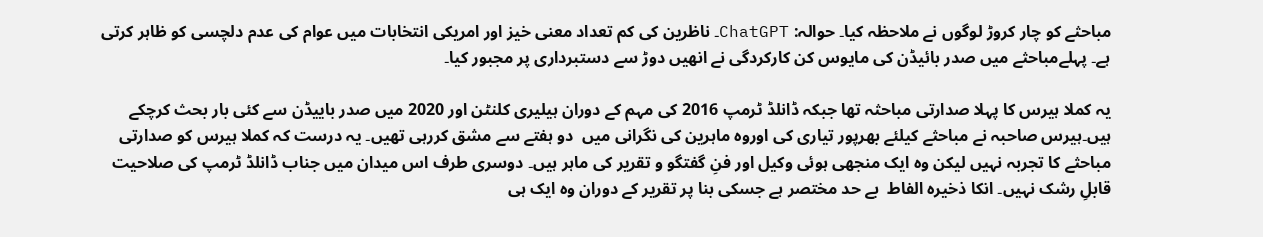مباحثے کو چار کروڑ لوگوں نے ملاحظہ کیا۔ حوالہ: ChatGPT۔ ناظرین کی کم تعداد معنی خیز اور امریکی انتخابات میں عوام کی عدم دلچسی کو ظاہر کرتی ہے۔ پہلےمباحثے میں صدر بائیڈن کی مایوس کن کارکردگی نے انھیں دوڑ سے دستبرداری پر مجبور کیا۔

یہ کملا ہیرس کا پہلا صدارتی مباحثہ تھا جبکہ ڈانلڈ ٹرمپ 2016 کی مہم کے دوران ہیلیری کلنٹن اور 2020 میں صدر باییڈن سے کئی بار بحث کرچکے ہیں۔ہیرس صاحبہ نے مباحثے کیلئے بھرپور تیاری کی اوروہ ماہرین کی نگرانی میں  دو ہفتے سے مشق کررہی تھیں۔ یہ درست کہ کملا ہیرس کو صدارتی مباحثے کا تجربہ نہیں لیکن وہ ایک منجھی ہوئی وکیل اور فنِ گفتگو و تقریر کی ماہر ہیں۔ دوسری طرف اس میدان میں جناب ڈانلڈ ٹرمپ کی صلاحیت قابلِ رشک نہیں۔ انکا ذخیرہ الفاط  بے حد مختصر ہے جسکی بنا پر تقریر کے دوران وہ ایک ہی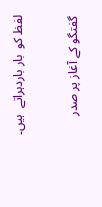لفظ کو  بار باردہراتے  ہیں۔

گفتگو کے آغاز پر صدر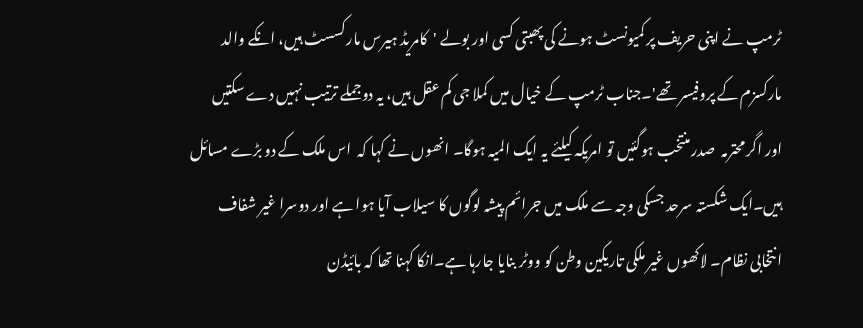ٹرمپ نے اپنی حریف پر کمیونسٹ ہونے کی پھبتی کسی اور بولے 'کامریڈ ہیرس مارکسسٹ ہیں، انکے والد مارکسزم کے پروفیسر تھے'۔جناب ٹرمپ کے خیال میں کملا جی کم عقل ہیں، یہ دوجملے ترتیب نہیں دے سکتیں اور اگر محترمہ  صدر منتخب ہوگئیں تو امریکہ کیلئے یہ ایک المیہ ہوگا۔ انھوں نے کہا کہ  اس ملک کے دو بڑے مسائل ہیں۔ایک شکستہ سرحد جسکی وجہ سے ملک میں جرائم پیشہ لوگوں کا سیلاب آیا ہوا ہے اور دوسرا غیر شفاف انتخابی نظام۔ لاکھوں غیر ملکی تاریکین وطن کو ووٹر بنایا جارہا ہے۔انکا کہنا تھا کہ بائیڈن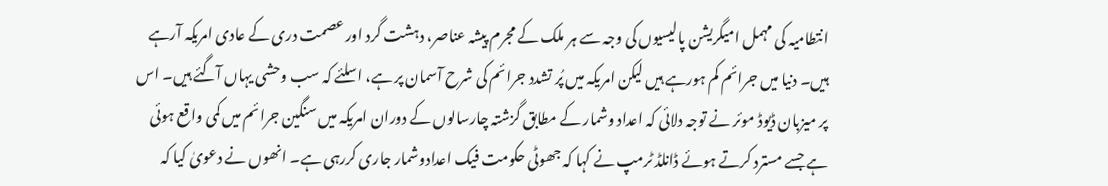انتطامیہ کی مہمل امیگریشن پالیسیوں کی وجہ سے ہر ملک کے مجرم پیشہ عناصر، دہشت گرد اور عصمت دری کے عادی امریکہ آرہے ہیں۔ دنیا میں جرائم کم ہورہے ہیں لیکن امریکہ میں پُر تشدد جرائم کی شرح آسمان پر ہے، اسلئے کہ سب وحشی یہاں آگئے ہیں۔ اس پر میزبان ڈیوڈ موئر نے توجہ دلائی کہ اعداد وشمار کے مطابق گزشتہ چارسالوں کے دوران امریکہ میں سنگین جرائم میں کمی واقع ہوئی ہے جسے مسترد کرتے ہوئے ڈانلڈ ٹرمپ نے کہا کہ جھوٹی حکومت فیک اعدادوشمار جاری کررہی ہے۔ انھوں نے دعویٰ کیا کہ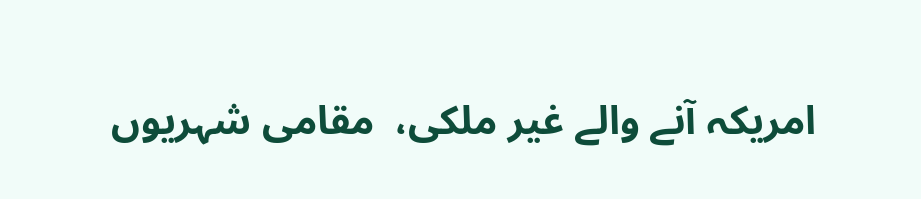امریکہ آنے والے غیر ملکی،  مقامی شہریوں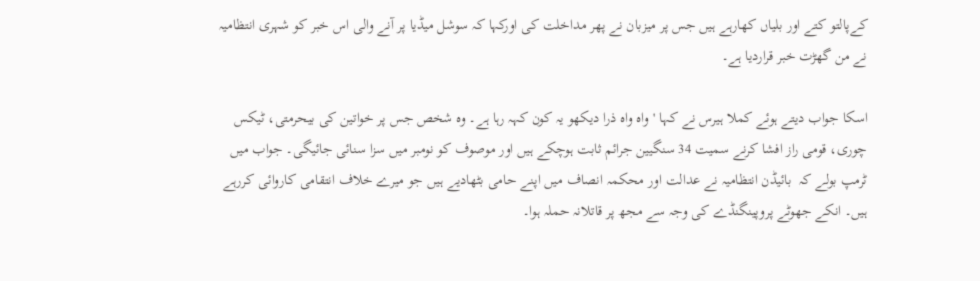کےپالتو کتے اور بلیاں کھارہے ہیں جس پر میزبان نے پھر مداخلت کی اورکہا کہ سوشل میڈیا پر آنے والی اس خبر کو شہری انتظامیہ نے من گھڑت خبر قراردیا ہے۔

اسکا جواب دیتے ہوئے کملا ہیرس نے کہا 'واہ واہ ذرا دیکھو یہ کون کہہ رہا ہے۔ وہ شخص جس پر خواتین کی بیحرمتی، ٹیکس چوری، قومی راز افشا کرنے سمیت 34 سنگیین جرائم ثابت ہوچکے ہیں اور موصوف کو نومبر میں سزا سنائی جائیگی۔ جواب میں ٹرمپ بولے کہ  بائیڈن انتظامیہ نے عدالت اور محکمہ انصاف میں اپنے حامی بٹھادیے ہیں جو میرے خلاف انتقامی کاروائی کررہے ہیں۔ انکے جھوٹے پروپینگنڈے کی وجہ سے مجھ پر قاتلانہ حملہ ہوا۔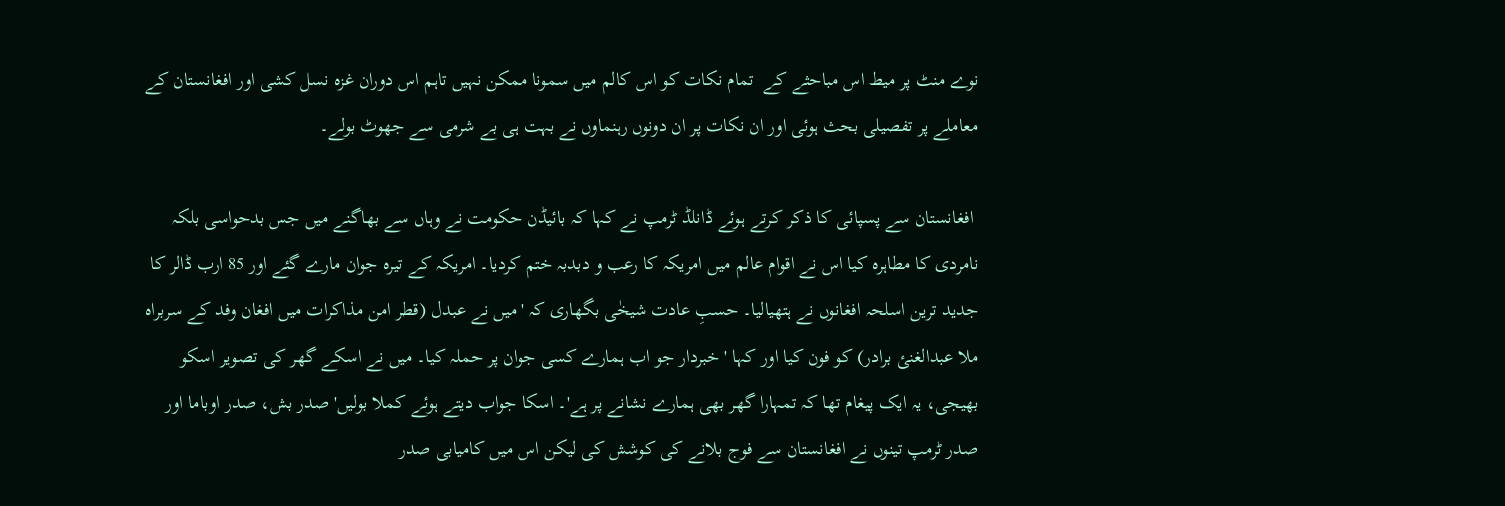نوے منٹ پر میط اس مباحثے کے  تمام نکات کو اس کالم میں سمونا ممکن نہیں تاہم اس دوران غزہ نسل کشی اور افغانستان کے معاملے پر تفصیلی بحث ہوئی اور ان نکات پر ان دونوں رہنماوں نے بہت ہی بے شرمی سے جھوٹ بولے۔

 افغانستان سے پسپائی کا ذکر کرتے ہوئے ڈانلڈ ٹرمپ نے کہا کہ بائیڈن حکومت نے وہاں سے بھاگنے میں جس بدحواسی بلکہ نامردی کا مطاہرہ کیا اس نے اقوام عالم میں امریکہ کا رعب و دبدبہ ختم کردیا۔ امریکہ کے تیرہ جوان مارے گئے اور 85 ارب ڈالر کا جدید ترین اسلحہ افغانوں نے ہتھیالیا۔ حسبِ عادت شیخٰی بگھاری کہ 'میں نے عبدل (قطر امن مذاکرات میں افغان وفد کے سربراہ ملا عبدالغنئ برادر) کو فون کیا اور کہا 'خبردار جو اب ہمارے کسی جوان پر حملہ کیا۔ میں نے اسکے گھر کی تصویر اسکو بھیجی، یہ ایک پیغام تھا کہ تمہارا گھر بھی ہمارے نشانے پر ہے'۔ اسکا جواب دیتے ہوئے کملا بولیں' صدر بش، صدر اوباما اور صدر ٹرمپ تینوں نے افغانستان سے فوج بلانے کی کوشش کی لیکن اس میں کامیابی صدر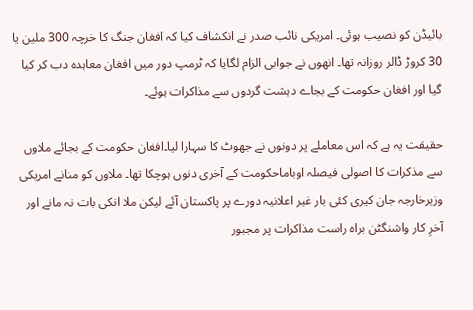بائیڈن کو نصیب ہوئی۔ امریکی نائب صدر نے انکشاف کیا کہ افغان جنگ کا خرچہ 300 ملین یا 30 کروڑ ڈالر روزانہ تھا۔ انھوں نے جوابی الزام لگایا کہ ٹرمپ دور میں افغان معاہدہ دب کر کیا گیا اور افغان حکومت کے بجاے دہشت گردوں سے مذاکرات ہوئے۔

حقیقت یہ ہے کہ اس معاملے پر دونوں نے جھوٹ کا سہارا لیا۔افغان حکومت کے بجائے ملاوں سے مذکرات کا اصولی فیصلہ اوباماحکومت کے آخری دنوں ہوچکا تھا۔ ملاوں کو منانے امریکی وزیرخارجہ جان کیری کئی بار غیر اعلانیہ دورے پر پاکستان آئے لیکن ملا انکی بات نہ مانے اور آخرِ کار واشنگٹن براہ راست مذاکرات پر مجبور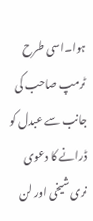ہوا۔اسی طرح ٹرمپ صاحب کی جانب سے عبدل کو ڈرانے کا دعوی نری شیخی اور لن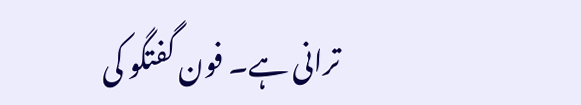ترانی ہے۔ فون گفتگو کی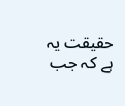حقیقت یہ ہے کہ جب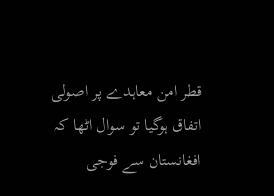قطر امن معاہدے پر اصولی اتفاق ہوگیا تو سوال اٹھا کہ افغانستان سے فوجی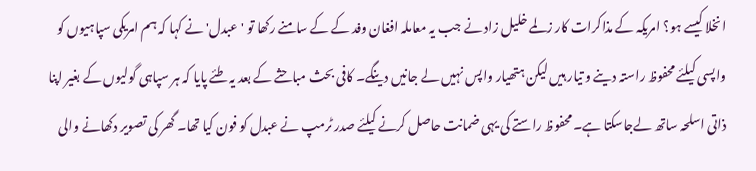انخلا کیسے ہو؟ امریکہ کے مذاکرات کار زلمے خلیل زاد نے جب یہ معاملہ افغان وفد کے کے سامنے رکھا تو 'عبدل' نے کہا کہ ہم امریکی سپاہیوں کو واپسی کیلئے محفوظ راستہ دینے و تیار ہیں لیکن ہتھیار واپس نہیں لے جانیں دینگے۔ کافی بحث مباحثے کے بعد یہ طئے پایا کہ ہر سپاہی گولیوں کے بغیر اپنا ذاتی اسلحہ ساتھ لےجاسکتا ہے۔ محفوظ راستے کی یہی ضمانت حاصل کرنے کیلئے صدر ٹرمپ نے عبدل کو فون کیا تھا۔ گھر کی تصویر دکھانے والی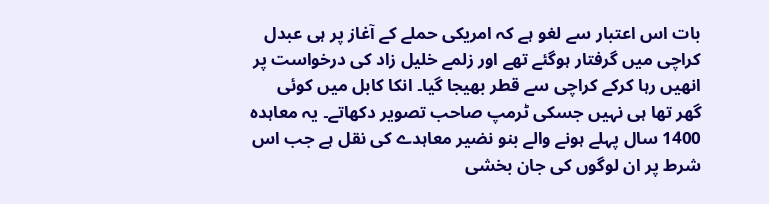بات اس اعتبار سے لغو ہے کہ امریکی حملے کے آغاز پر ہی عبدل کراچی میں گرفتار ہوگئے تھے اور زلمے خلیل زاد کی درخواست پر انھیں رہا کرکے کراچی سے قطر بھیجا گیا۔ انکا کابل میں کوئی گھر تھا ہی نہیں جسکی ٹرمپ صاحب تصویر دکھاتے۔ یہ معاہدہ 1400 سال پہلے ہونے والے بنو نضیر معاہدے کی نقل ہے جب اس شرط پر ان لوگوں کی جان بخشی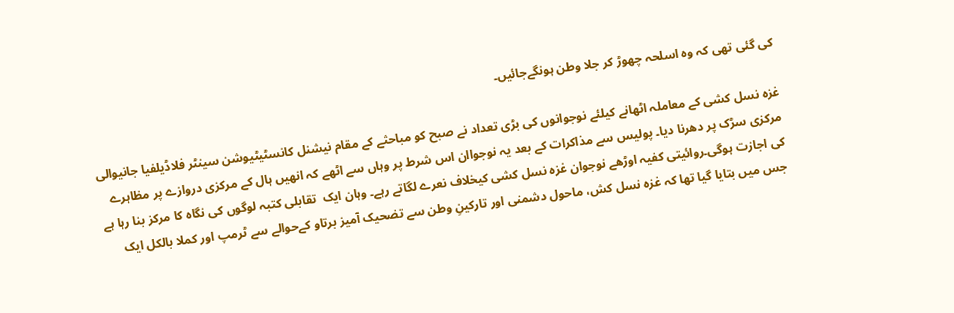کی گئی تھی کہ وہ اسلحہ چھوڑ کر جلا وطن ہونگےجائیں۔

غزہ نسل کشی کے معاملہ اٹھانے کیلئے نوجوانوں کی بڑی تعداد نے صبح کو مباحثے کے مقام نیشنل کانسٹیٹیوشن سینٹر فلاڈیلفیا جانیوالی مرکزی سڑک پر دھرنا دیا۔ پولیس سے مذاکرات کے بعد یہ نوجواان اس شرط پر وہاں سے اٹھے کہ انھیں ہال کے مرکزی دروازے پر مظاہرے کی اجازت ہوگی۔روائیتی کفیہ اوڑھے نوجوان غزہ نسل کشی کیخلاف نعرے لگاتے رہے۔ وہان ایک  تقابلی کتبہ لوگوں کی نگاہ کا مرکز بنا رہا ہے جس میں بتایا گیا تھا کہ غزہ نسل کش، ماحول دشمنی اور تارکینِ وطن سے تضحیک آمیز برتاو کےحوالے سے ٹرمپ اور کملا بالکل ایک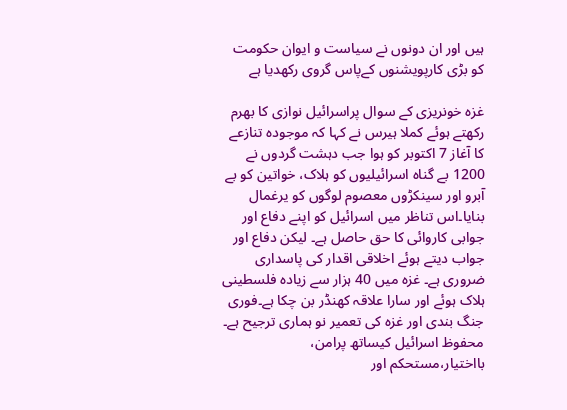ہیں اور ان دونوں نے سیاست و ایوان حکومت کو بڑی کارپویشنوں کےپاس گروی رکھدیا ہے

غزہ خونریزی کے سوال پراسرائیل نوازی کا بھرم رکھتے ہوئے کملا ہیرس نے کہا کہ موجودہ تنازعے کا آغاز 7 اکتوبر کو ہوا جب دہشت گردوں نے 1200 بے گناہ اسرائیلیوں کو ہلاک، خواتین کو بے آبرو اور سینکڑوں معصوم لوگوں کو یرغمال بنایا۔اس تناظر میں اسرائیل کو اپنے دفاع اور جوابی کاروائی کا حق حاصل ہے۔ لیکن دفاع اور جواب دیتے ہوئے اخلاقی اقدار کی پاسداری ضروری ہے۔ غزہ میں 40 ہزار سے زیادہ فلسطینی ہلاک ہوئے اور سارا علاقہ کھنڈر بن چکا ہے۔فوری جنگ بندی اور غزہ کی تعمیر نو ہماری ترجیح ہے۔ محفوظ اسرائیل کیساتھ پرامن، بااختیار،مستحکم اور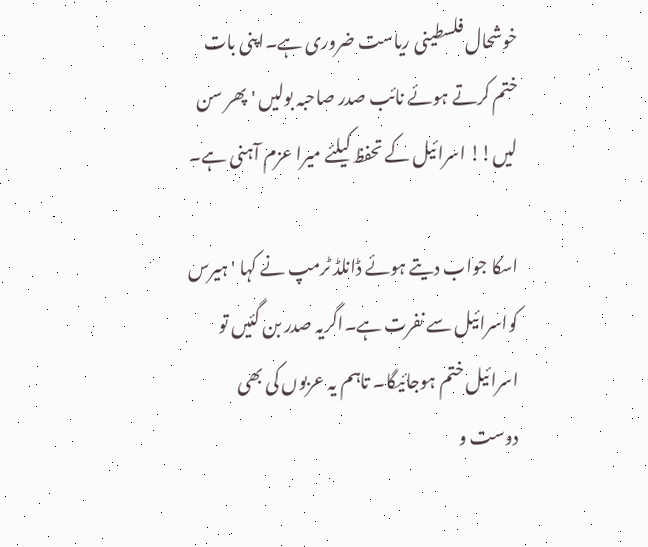خوشحال فلسطینی ریاست ضروری ہے۔اپنی بات ختم کرتے ہوئے نائب صدر صاحبہ بولیں 'پھر سن لیں!! اسرائیل کے تحفظ کیلئے میرا عزم آہنی ہے۔

اسکا جواب دیتے ہوئے ڈانلڈ ٹرمپ نے کہا 'ہیرس کواسرائیل سے نفرت ہے۔اگریہ صدر بن گئیں تو اسرائیل ختم ہوجائیگا۔ تاہم یہ عربوں کی بھی دوست و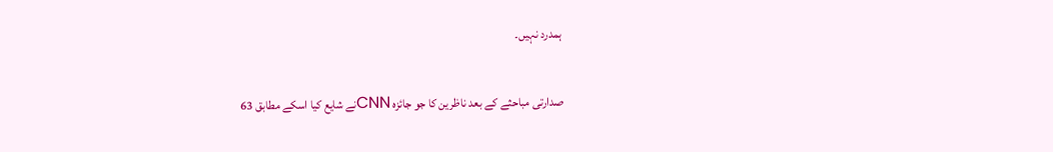ہمدرد نہیں۔

صدارتی مباحثے کے بعد ناظرین کا جو جائزہ CNNنے شایع کیا اسکے مطابق 63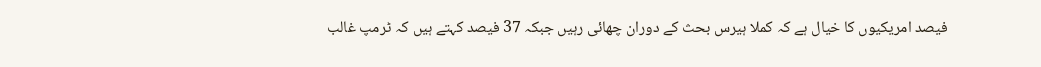فیصد امریکیوں کا خیال ہے کہ کملا ہیرس بحث کے دوران چھائی رہیں جبکہ 37 فیصد کہتے ہیں کہ ٹرمپ غالب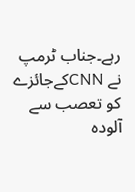رہے۔جناب ٹرمپ نے CNNکےجائزے کو تعصب سے آلودہ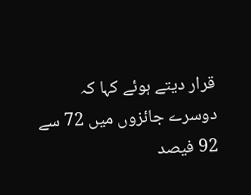قرار دیتے ہوئے کہا کہ دوسرے جائزوں میں 72 سے 92 فیصد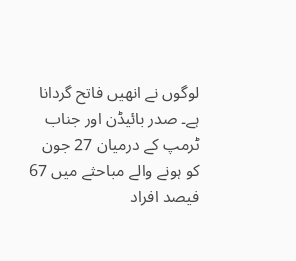لوگوں نے انھیں فاتح گردانا ہے۔ صدر بائیڈن اور جناب ٹرمپ کے درمیان 27 جون کو ہونے والے مباحثے میں 67 فیصد افراد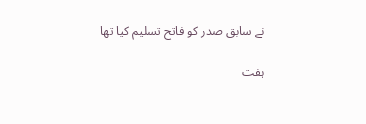نے سابق صدر کو فاتح تسلیم کیا تھا

ہفت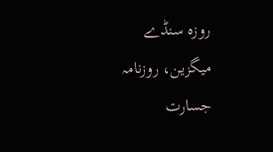روزہ سنڈے میگزین، روزنامہ جسارت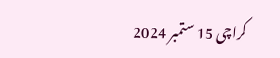کراچی 15 ستمبر 2024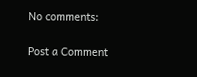No comments:

Post a Comment